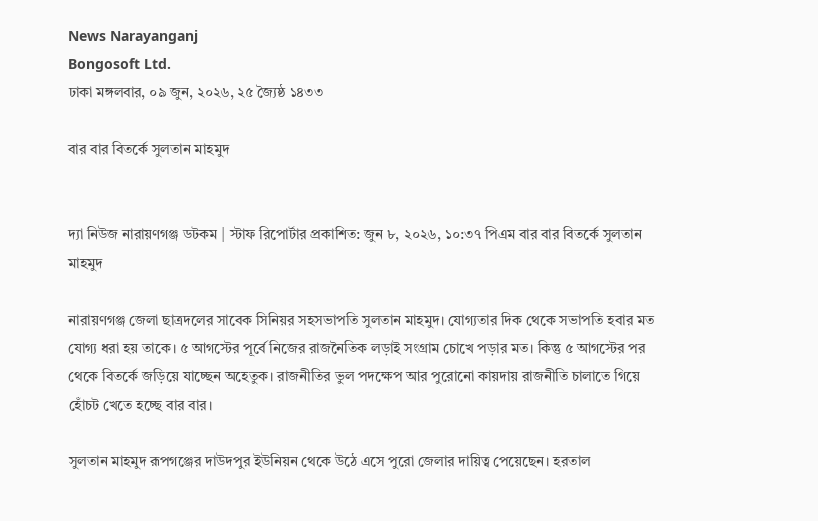News Narayanganj
Bongosoft Ltd.
ঢাকা মঙ্গলবার, ০৯ জুন, ২০২৬, ২৫ জ্যৈষ্ঠ ১৪৩৩

বার বার বিতর্কে সুলতান মাহমুদ


দ্যা নিউজ নারায়ণগঞ্জ ডটকম | স্টাফ রিপোর্টার প্রকাশিত: জুন ৮, ২০২৬, ১০:৩৭ পিএম বার বার বিতর্কে সুলতান মাহমুদ

নারায়ণগঞ্জ জেলা ছাত্রদলের সাবেক সিনিয়র সহসভাপতি সুলতান মাহমুদ। যোগ্যতার দিক থেকে সভাপতি হবার মত যোগ্য ধরা হয় তাকে। ৫ আগস্টের পূর্বে নিজের রাজনৈতিক লড়াই সংগ্রাম চোখে পড়ার মত। কিন্তু ৫ আগস্টের পর থেকে বিতর্কে জড়িয়ে যাচ্ছেন অহেতুক। রাজনীতির ভুল পদক্ষেপ আর পুরোনো কায়দায় রাজনীতি চালাতে গিয়ে হোঁচট খেতে হচ্ছে বার বার।

সুলতান মাহমুদ রূপগঞ্জের দাউদপুর ইউনিয়ন থেকে উঠে এসে পুরো জেলার দায়িত্ব পেয়েছেন। হরতাল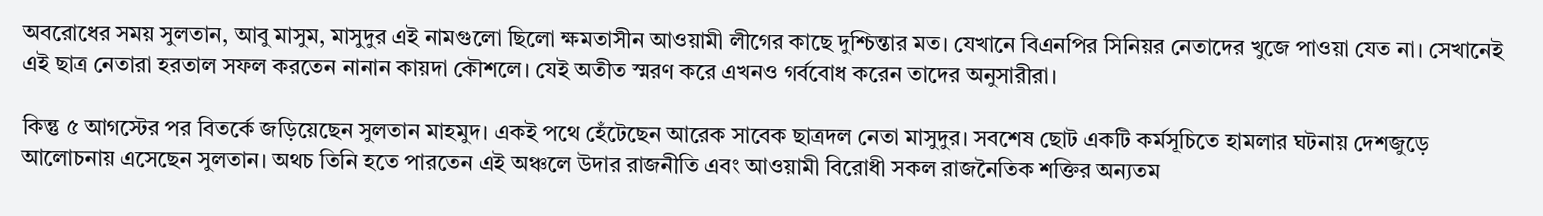অবরোধের সময় সুলতান, আবু মাসুম, মাসুদুর এই নামগুলো ছিলো ক্ষমতাসীন আওয়ামী লীগের কাছে দুশ্চিন্তার মত। যেখানে বিএনপির সিনিয়র নেতাদের খুজে পাওয়া যেত না। সেখানেই এই ছাত্র নেতারা হরতাল সফল করতেন নানান কায়দা কৌশলে। যেই অতীত স্মরণ করে এখনও গর্ববোধ করেন তাদের অনুসারীরা।

কিন্তু ৫ আগস্টের পর বিতর্কে জড়িয়েছেন সুলতান মাহমুদ। একই পথে হেঁটেছেন আরেক সাবেক ছাত্রদল নেতা মাসুদুর। সবশেষ ছোট একটি কর্মসূচিতে হামলার ঘটনায় দেশজুড়ে আলোচনায় এসেছেন সুলতান। অথচ তিনি হতে পারতেন এই অঞ্চলে উদার রাজনীতি এবং আওয়ামী বিরোধী সকল রাজনৈতিক শক্তির অন্যতম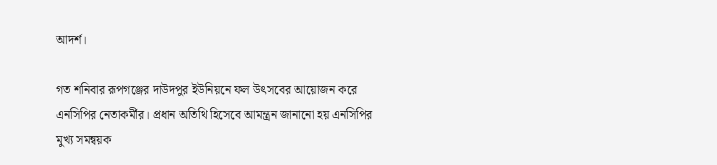আদর্শ।

গত শনিবার রূপগঞ্জের দাউদপুর ইউনিয়নে ফল উৎসবের আয়োজন করে এনসিপির নেতাকর্মীর। প্রধান অতিথি হিসেবে আমন্ত্রন জানানো হয় এনসিপির মুখ্য সমন্বয়ক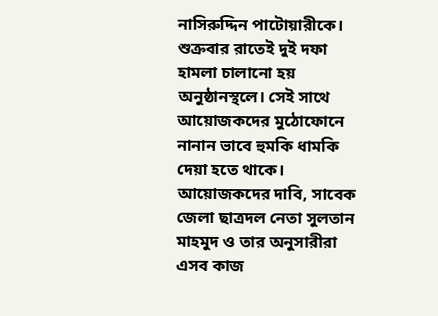নাসিরুদ্দিন পাটোয়ারীকে। শুক্রবার রাতেই দুই দফা হামলা চালানো হয় অনুষ্ঠানস্থলে। সেই সাথে আয়োজকদের মুঠোফোনে নানান ভাবে হুমকি ধামকি দেয়া হতে থাকে। আয়োজকদের দাবি, সাবেক জেলা ছাত্রদল নেতা সুলতান মাহমুদ ও তার অনুসারীরা এসব কাজ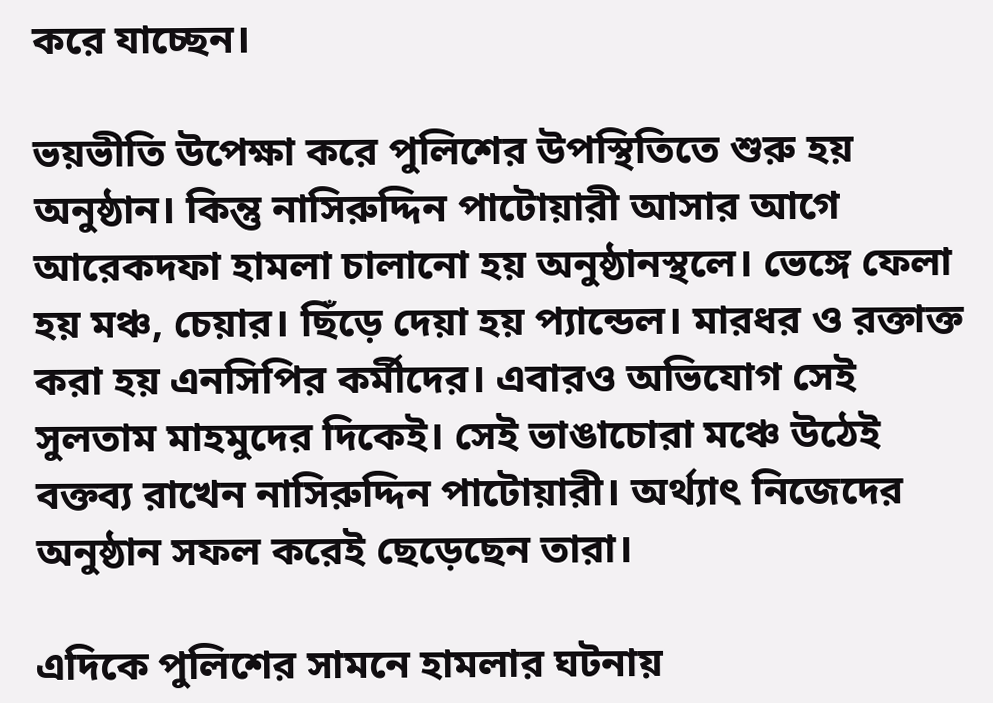করে যাচ্ছেন।

ভয়ভীতি উপেক্ষা করে পুলিশের উপস্থিতিতে শুরু হয় অনুষ্ঠান। কিন্তু নাসিরুদ্দিন পাটোয়ারী আসার আগে আরেকদফা হামলা চালানো হয় অনুষ্ঠানস্থলে। ভেঙ্গে ফেলা হয় মঞ্চ, চেয়ার। ছিঁড়ে দেয়া হয় প্যান্ডেল। মারধর ও রক্তাক্ত করা হয় এনসিপির কর্মীদের। এবারও অভিযোগ সেই সুলতাম মাহমুদের দিকেই। সেই ভাঙাচোরা মঞ্চে উঠেই বক্তব্য রাখেন নাসিরুদ্দিন পাটোয়ারী। অর্থ্যাৎ নিজেদের অনুষ্ঠান সফল করেই ছেড়েছেন তারা।

এদিকে পুলিশের সামনে হামলার ঘটনায়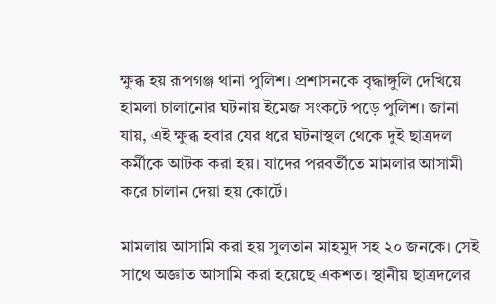ক্ষুব্ধ হয় রূপগঞ্জ থানা পুলিশ। প্রশাসনকে বৃদ্ধাঙ্গুলি দেখিয়ে হামলা চালানোর ঘটনায় ইমেজ সংকটে পড়ে পুলিশ। জানা যায়, এই ক্ষুব্ধ হবার যের ধরে ঘটনাস্থল থেকে দুই ছাত্রদল কর্মীকে আটক করা হয়। যাদের পরবর্তীতে মামলার আসামী করে চালান দেয়া হয় কোর্টে।

মামলায় আসামি করা হয় সুলতান মাহমুদ সহ ২০ জনকে। সেই সাথে অজ্ঞাত আসামি করা হয়েছে একশত। স্থানীয় ছাত্রদলের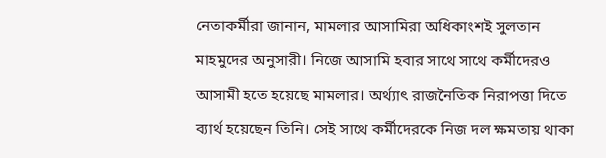নেতাকর্মীরা জানান, মামলার আসামিরা অধিকাংশই সুলতান মাহমুদের অনুসারী। নিজে আসামি হবার সাথে সাথে কর্মীদেরও আসামী হতে হয়েছে মামলার। অর্থ্যাৎ রাজনৈতিক নিরাপত্তা দিতে ব্যার্থ হয়েছেন তিনি। সেই সাথে কর্মীদেরকে নিজ দল ক্ষমতায় থাকা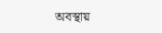অবস্থায়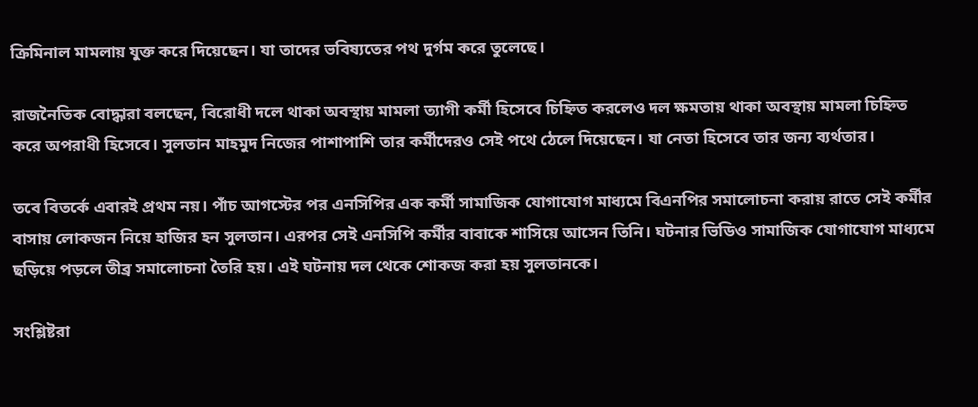ক্রিমিনাল মামলায় যুক্ত করে দিয়েছেন। যা তাদের ভবিষ্যতের পথ দুর্গম করে তুলেছে।

রাজনৈতিক বোদ্ধারা বলছেন, বিরোধী দলে থাকা অবস্থায় মামলা ত্যাগী কর্মী হিসেবে চিহ্নিত করলেও দল ক্ষমতায় থাকা অবস্থায় মামলা চিহ্নিত করে অপরাধী হিসেবে। সুলতান মাহমুদ নিজের পাশাপাশি তার কর্মীদেরও সেই পথে ঠেলে দিয়েছেন। যা নেতা হিসেবে তার জন্য ব্যর্থতার।

তবে বিতর্কে এবারই প্রথম নয়। পাঁচ আগস্টের পর এনসিপির এক কর্মী সামাজিক যোগাযোগ মাধ্যমে বিএনপির সমালোচনা করায় রাতে সেই কর্মীর বাসায় লোকজন নিয়ে হাজির হন সুলতান। এরপর সেই এনসিপি কর্মীর বাবাকে শাসিয়ে আসেন তিনি। ঘটনার ভিডিও সামাজিক যোগাযোগ মাধ্যমে ছড়িয়ে পড়লে তীব্র সমালোচনা তৈরি হয়। এই ঘটনায় দল থেকে শোকজ করা হয় সুলতানকে।

সংশ্লিষ্টরা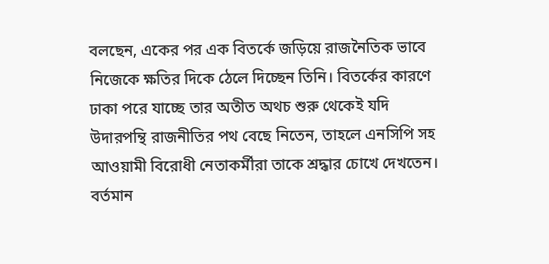বলছেন, একের পর এক বিতর্কে জড়িয়ে রাজনৈতিক ভাবে নিজেকে ক্ষতির দিকে ঠেলে দিচ্ছেন তিনি। বিতর্কের কারণে ঢাকা পরে যাচ্ছে তার অতীত অথচ শুরু থেকেই যদি উদারপন্থি রাজনীতির পথ বেছে নিতেন, তাহলে এনসিপি সহ আওয়ামী বিরোধী নেতাকর্মীরা তাকে শ্রদ্ধার চোখে দেখতেন। বর্তমান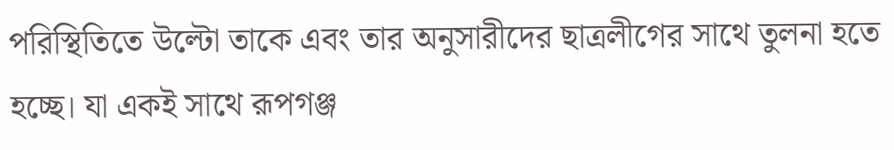পরিস্থিতিতে উল্টো তাকে এবং তার অনুসারীদের ছাত্রলীগের সাথে তুলনা হতে হচ্ছে। যা একই সাথে রূপগঞ্জ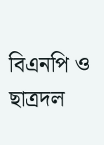বিএনপি ও ছাত্রদল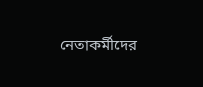নেতাকর্মীদের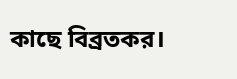কাছে বিব্রতকর।